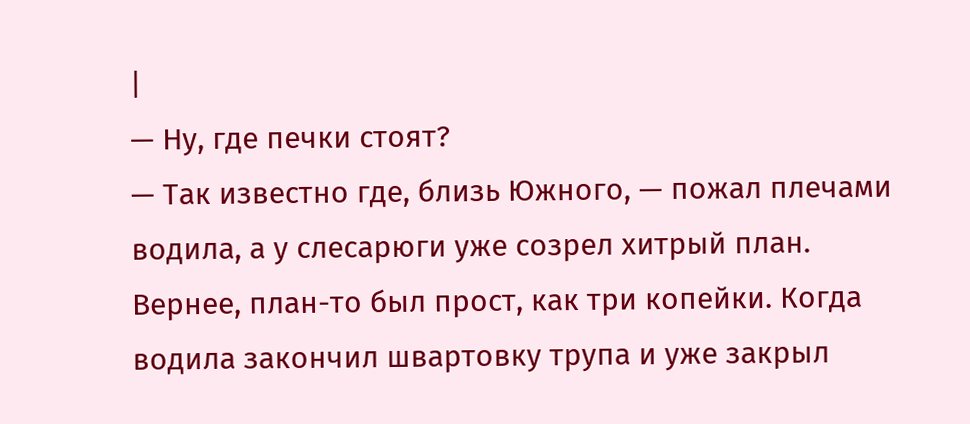|
— Ну, где печки стоят?
— Так известно где, близь Южного, — пожал плечами водила, а у слесарюги уже созрел хитрый план.
Вернее, план-то был прост, как три копейки. Когда водила закончил швартовку трупа и уже закрыл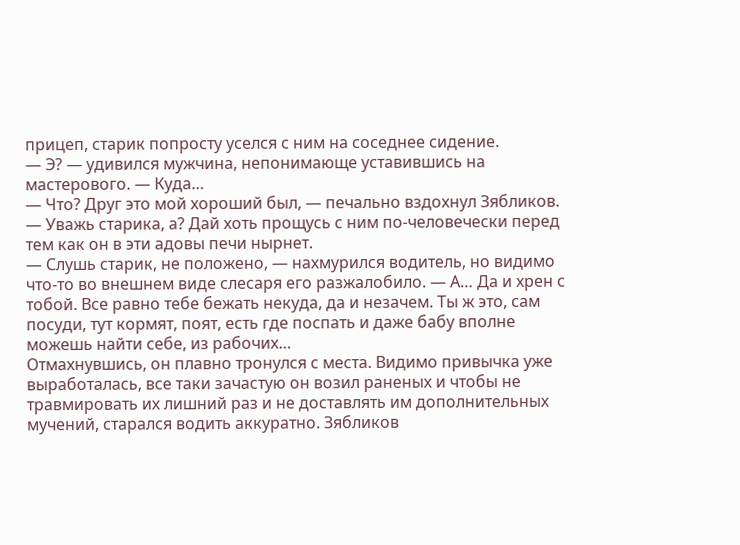прицеп, старик попросту уселся с ним на соседнее сидение.
— Э? — удивился мужчина, непонимающе уставившись на мастерового. — Куда…
— Что? Друг это мой хороший был, — печально вздохнул Зябликов. — Уважь старика, а? Дай хоть прощусь с ним по-человечески перед тем как он в эти адовы печи нырнет.
— Слушь старик, не положено, — нахмурился водитель, но видимо что-то во внешнем виде слесаря его разжалобило. — А… Да и хрен с тобой. Все равно тебе бежать некуда, да и незачем. Ты ж это, сам посуди, тут кормят, поят, есть где поспать и даже бабу вполне можешь найти себе, из рабочих…
Отмахнувшись, он плавно тронулся с места. Видимо привычка уже выработалась, все таки зачастую он возил раненых и чтобы не травмировать их лишний раз и не доставлять им дополнительных мучений, старался водить аккуратно. Зябликов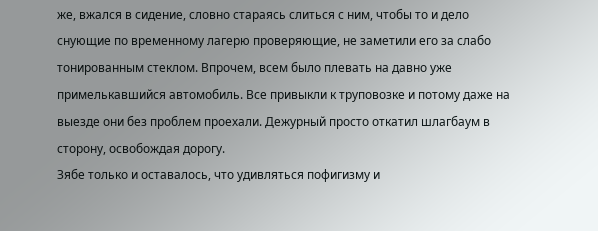же, вжался в сидение, словно стараясь слиться с ним, чтобы то и дело снующие по временному лагерю проверяющие, не заметили его за слабо тонированным стеклом. Впрочем, всем было плевать на давно уже примелькавшийся автомобиль. Все привыкли к труповозке и потому даже на выезде они без проблем проехали. Дежурный просто откатил шлагбаум в сторону, освобождая дорогу.
Зябе только и оставалось, что удивляться пофигизму и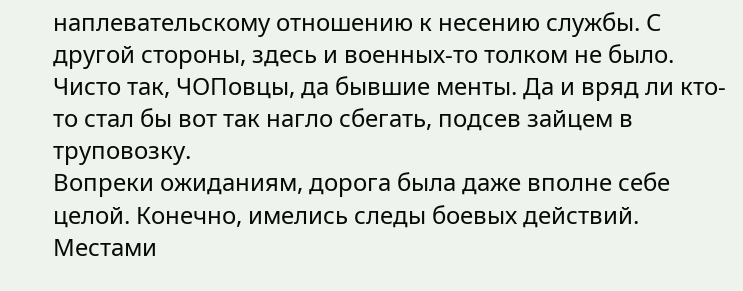наплевательскому отношению к несению службы. С другой стороны, здесь и военных-то толком не было. Чисто так, ЧОПовцы, да бывшие менты. Да и вряд ли кто-то стал бы вот так нагло сбегать, подсев зайцем в труповозку.
Вопреки ожиданиям, дорога была даже вполне себе целой. Конечно, имелись следы боевых действий. Местами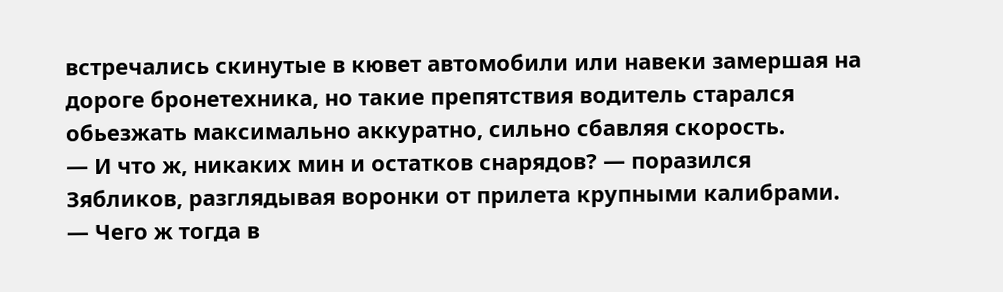встречались скинутые в кювет автомобили или навеки замершая на дороге бронетехника, но такие препятствия водитель старался обьезжать максимально аккуратно, сильно сбавляя скорость.
— И что ж, никаких мин и остатков снарядов? — поразился Зябликов, разглядывая воронки от прилета крупными калибрами. — Чего ж тогда в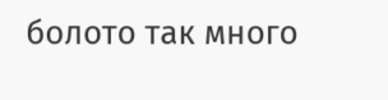болото так много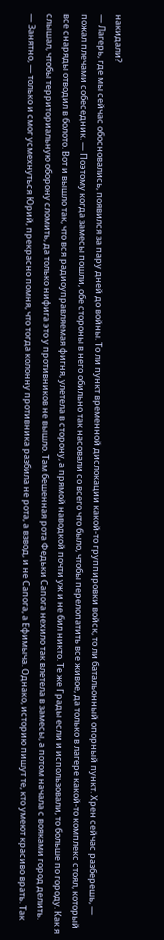накидали?
— Лагерь, где мы сейчас обосновались, появился за пару дней до войны. То ли пункт временной дислокации какой-то группировки войск, то ли батальонный опорный пункт. Хрен сейчас разберешь, — пожал плечами собеседник. — Поэтому когда замесы пошли, обе стороны в него обильно так насовали со всего что было, чтобы перелопатить все живое, да только в лагере какой-то комплекс стоял, который все снаряды отводил в болото. Вот и вышло так, что вся радиоуправляемая фигня, улетела в сторону, а прямой наводкой почти уж и не бил никто. Те же Грады если и использовали, то больше по городу. Как я слышал, чтобы территориальную оборону сломить, да только нифига это у противников не вышло. Там бешенная рота Федьки Сапога нехило так влетела в замесы, а потом начала с вояками город делить.
— Занятно, — только и смог усмехнуться Юрий, прекрасно помня, что тогда колонну противника разбила не рота, а взвод, и не Сапога, а Ефимыча. Однако, историю пишут те, кто умеют красиво врать. Так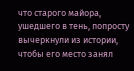что старого майора, ушедшего в тень, попросту вычеркнули из истории, чтобы его место занял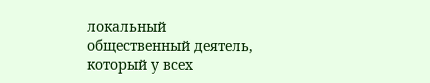локальный общественный деятель, который у всех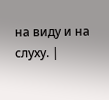на виду и на слуху. |